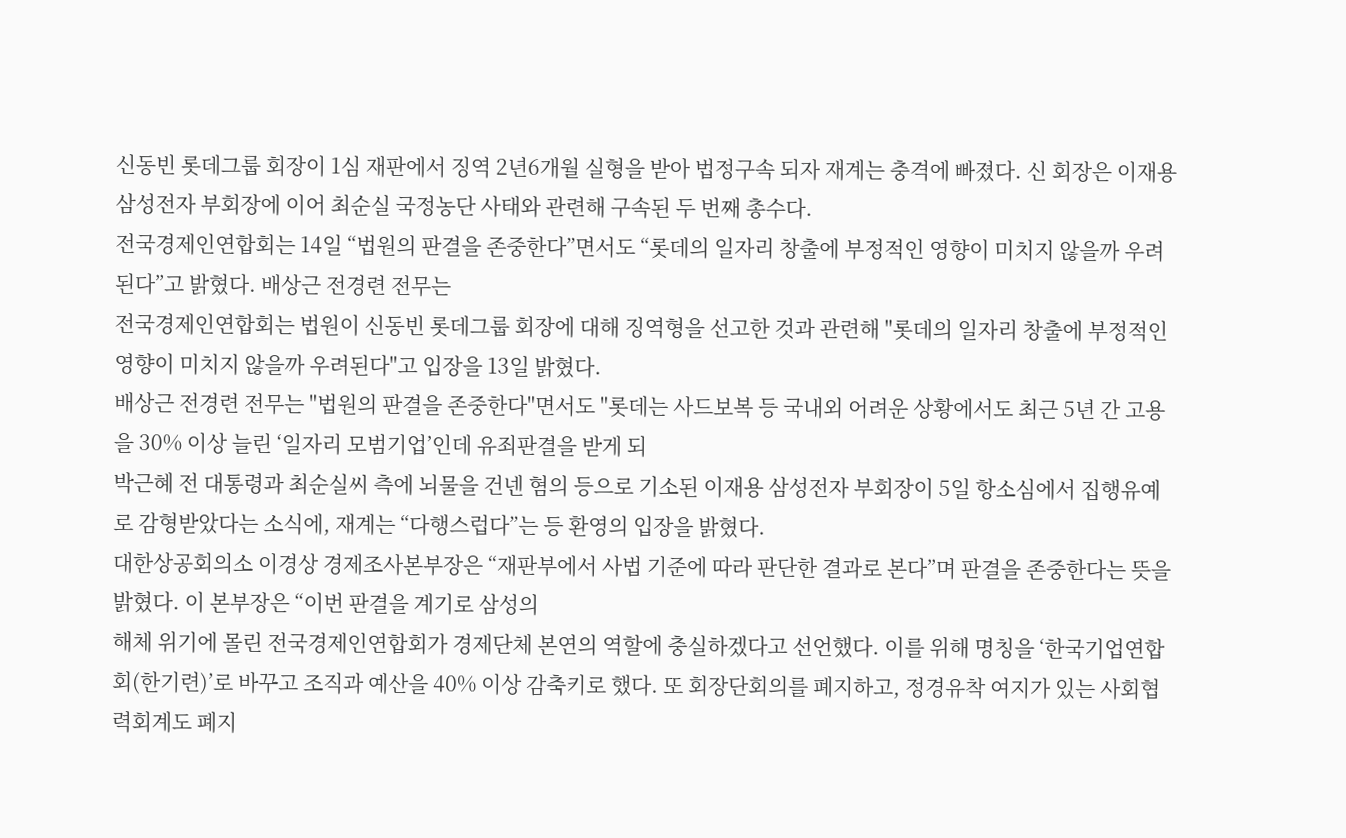신동빈 롯데그룹 회장이 1심 재판에서 징역 2년6개월 실형을 받아 법정구속 되자 재계는 충격에 빠졌다. 신 회장은 이재용 삼성전자 부회장에 이어 최순실 국정농단 사태와 관련해 구속된 두 번째 총수다.
전국경제인연합회는 14일 “법원의 판결을 존중한다”면서도 “롯데의 일자리 창출에 부정적인 영향이 미치지 않을까 우려된다”고 밝혔다. 배상근 전경련 전무는
전국경제인연합회는 법원이 신동빈 롯데그룹 회장에 대해 징역형을 선고한 것과 관련해 "롯데의 일자리 창출에 부정적인 영향이 미치지 않을까 우려된다"고 입장을 13일 밝혔다.
배상근 전경련 전무는 "법원의 판결을 존중한다"면서도 "롯데는 사드보복 등 국내외 어려운 상황에서도 최근 5년 간 고용을 30% 이상 늘린 ‘일자리 모범기업’인데 유죄판결을 받게 되
박근혜 전 대통령과 최순실씨 측에 뇌물을 건넨 혐의 등으로 기소된 이재용 삼성전자 부회장이 5일 항소심에서 집행유예로 감형받았다는 소식에, 재계는 “다행스럽다”는 등 환영의 입장을 밝혔다.
대한상공회의소 이경상 경제조사본부장은 “재판부에서 사법 기준에 따라 판단한 결과로 본다”며 판결을 존중한다는 뜻을 밝혔다. 이 본부장은 “이번 판결을 계기로 삼성의
해체 위기에 몰린 전국경제인연합회가 경제단체 본연의 역할에 충실하겠다고 선언했다. 이를 위해 명칭을 ‘한국기업연합회(한기련)’로 바꾸고 조직과 예산을 40% 이상 감축키로 했다. 또 회장단회의를 폐지하고, 정경유착 여지가 있는 사회협력회계도 폐지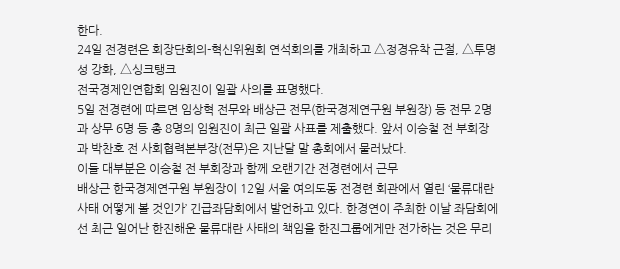한다.
24일 전경련은 회장단회의-혁신위원회 연석회의를 개최하고 △정경유착 근절, △투명성 강화, △싱크탱크
전국경제인연합회 임원진이 일괄 사의를 표명했다.
5일 전경련에 따르면 임상혁 전무와 배상근 전무(한국경제연구원 부원장) 등 전무 2명과 상무 6명 등 총 8명의 임원진이 최근 일괄 사표를 제출했다. 앞서 이승철 전 부회장과 박찬호 전 사회협력본부장(전무)은 지난달 말 총회에서 물러났다.
이들 대부분은 이승철 전 부회장과 함께 오랜기간 전경련에서 근무
배상근 한국경제연구원 부원장이 12일 서울 여의도동 전경련 회관에서 열린 ‘물류대란 사태 어떻게 볼 것인가’ 긴급좌담회에서 발언하고 있다. 한경연이 주최한 이날 좌담회에선 최근 일어난 한진해운 물류대란 사태의 책임을 한진그룹에게만 전가하는 것은 무리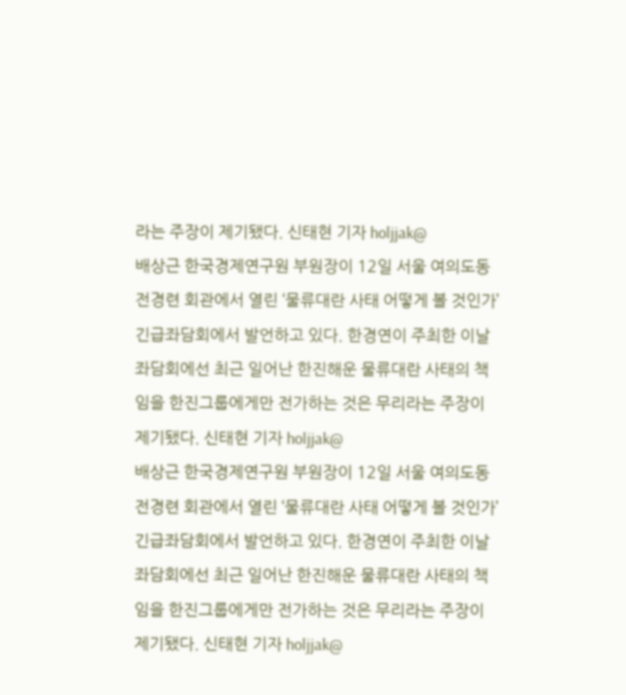라는 주장이 제기됐다. 신태현 기자 holjjak@
배상근 한국경제연구원 부원장이 12일 서울 여의도동 전경련 회관에서 열린 ‘물류대란 사태 어떻게 볼 것인가’ 긴급좌담회에서 발언하고 있다. 한경연이 주최한 이날 좌담회에선 최근 일어난 한진해운 물류대란 사태의 책임을 한진그룹에게만 전가하는 것은 무리라는 주장이 제기됐다. 신태현 기자 holjjak@
배상근 한국경제연구원 부원장이 12일 서울 여의도동 전경련 회관에서 열린 ‘물류대란 사태 어떻게 볼 것인가’ 긴급좌담회에서 발언하고 있다. 한경연이 주최한 이날 좌담회에선 최근 일어난 한진해운 물류대란 사태의 책임을 한진그룹에게만 전가하는 것은 무리라는 주장이 제기됐다. 신태현 기자 holjjak@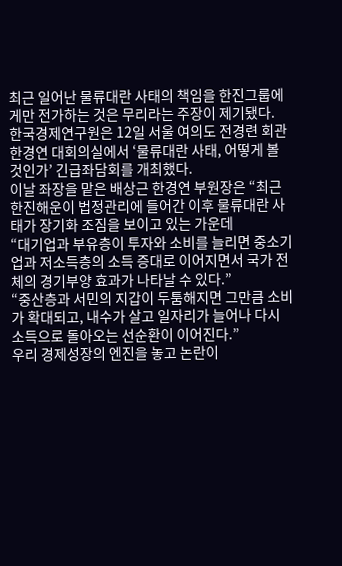최근 일어난 물류대란 사태의 책임을 한진그룹에게만 전가하는 것은 무리라는 주장이 제기됐다.
한국경제연구원은 12일 서울 여의도 전경련 회관 한경연 대회의실에서 ‘물류대란 사태, 어떻게 볼 것인가’ 긴급좌담회를 개최했다.
이날 좌장을 맡은 배상근 한경연 부원장은 “최근 한진해운이 법정관리에 들어간 이후 물류대란 사태가 장기화 조짐을 보이고 있는 가운데
“대기업과 부유층이 투자와 소비를 늘리면 중소기업과 저소득층의 소득 증대로 이어지면서 국가 전체의 경기부양 효과가 나타날 수 있다.”
“중산층과 서민의 지갑이 두툼해지면 그만큼 소비가 확대되고, 내수가 살고 일자리가 늘어나 다시 소득으로 돌아오는 선순환이 이어진다.”
우리 경제성장의 엔진을 놓고 논란이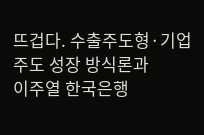뜨겁다. 수출주도형·기업주도 성장 방식론과
이주열 한국은행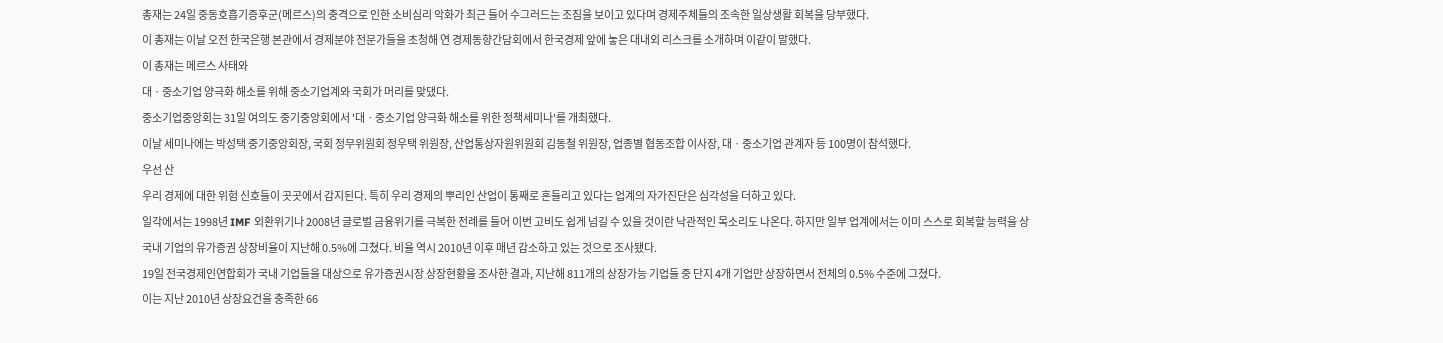총재는 24일 중동호흡기증후군(메르스)의 충격으로 인한 소비심리 악화가 최근 들어 수그러드는 조짐을 보이고 있다며 경제주체들의 조속한 일상생활 회복을 당부했다.
이 총재는 이날 오전 한국은행 본관에서 경제분야 전문가들을 초청해 연 경제동향간담회에서 한국경제 앞에 놓은 대내외 리스크를 소개하며 이같이 말했다.
이 총재는 메르스 사태와
대ㆍ중소기업 양극화 해소를 위해 중소기업계와 국회가 머리를 맞댔다.
중소기업중앙회는 31일 여의도 중기중앙회에서 '대ㆍ중소기업 양극화 해소를 위한 정책세미나'를 개최했다.
이날 세미나에는 박성택 중기중앙회장, 국회 정무위원회 정우택 위원장, 산업통상자원위원회 김동철 위원장, 업종별 협동조합 이사장, 대ㆍ중소기업 관계자 등 100명이 참석했다.
우선 산
우리 경제에 대한 위험 신호들이 곳곳에서 감지된다. 특히 우리 경제의 뿌리인 산업이 통째로 흔들리고 있다는 업계의 자가진단은 심각성을 더하고 있다.
일각에서는 1998년 IMF 외환위기나 2008년 글로벌 금융위기를 극복한 전례를 들어 이번 고비도 쉽게 넘길 수 있을 것이란 낙관적인 목소리도 나온다. 하지만 일부 업계에서는 이미 스스로 회복할 능력을 상
국내 기업의 유가증권 상장비율이 지난해 0.5%에 그쳤다. 비율 역시 2010년 이후 매년 감소하고 있는 것으로 조사됐다.
19일 전국경제인연합회가 국내 기업들을 대상으로 유가증권시장 상장현황을 조사한 결과, 지난해 811개의 상장가능 기업들 중 단지 4개 기업만 상장하면서 전체의 0.5% 수준에 그쳤다.
이는 지난 2010년 상장요건을 충족한 66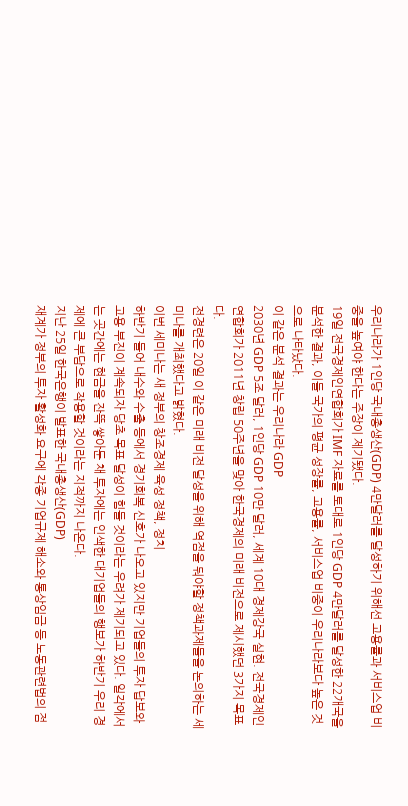우리나라가 1인당 국내총생산(GDP) 4만달러를 달성하기 위해선 고용률과 서비스업 비중을 높여야 한다는 주장이 제기됐다.
19일 전국경제인연합회가 IMF 자료를 토대로 1인당 GDP 4만달러를 달성한 22개국을 분석한 결과, 이들 국가의 평균 성장률, 고용률, 서비스업 비중이 우리나라보다 높은 것으로 나타났다.
이 같은 분석 결과는 우리나라 GDP
2030년 GDP 5조 달러, 1인당 GDP 10만 달러, 세계 10대 경제강국 실현. 전국경제인연합회가 2011년 창립 50주년을 맞아 한국경제의 미래 비전으로 제시했던 3가지 목표다.
전경련은 20일 이 같은 미래 비전 달성을 위해 역점을 둬야할 정책과제들을 논의하는 세미나를 개최했다고 밝혔다.
이번 세미나는 새 정부의 창조경제 육성 정책, 정치
하반기 들어 내수와 수출 등에서 경기회복 신호가 나오고 있지만 기업들의 투자 답보와 고용 부진이 계속되자 당초 목표 달성이 힘들 것이라는 우려가 제기되고 있다. 일각에서는 곳간에는 현금을 잔뜩 쌓아둔 채 투자에는 인색한 대기업들의 행보가 하반기 우리 경제에 큰 부담으로 작용할 것이라는 지적까지 나온다.
지난 25일 한국은행이 발표한 국내총생산(GDP)
재계가 정부의 투자 활성화 요구에 각종 기업규제 해소와 통상임금 등 노동관련법의 점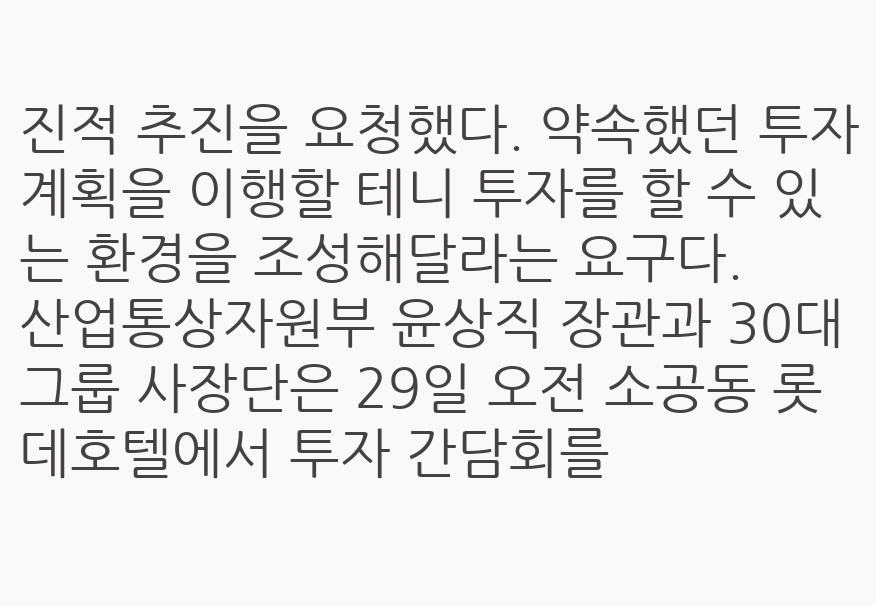진적 추진을 요청했다. 약속했던 투자 계획을 이행할 테니 투자를 할 수 있는 환경을 조성해달라는 요구다.
산업통상자원부 윤상직 장관과 30대그룹 사장단은 29일 오전 소공동 롯데호텔에서 투자 간담회를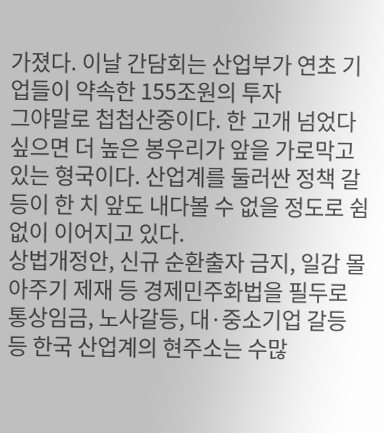가졌다. 이날 간담회는 산업부가 연초 기업들이 약속한 155조원의 투자
그야말로 첩첩산중이다. 한 고개 넘었다 싶으면 더 높은 봉우리가 앞을 가로막고 있는 형국이다. 산업계를 둘러싼 정책 갈등이 한 치 앞도 내다볼 수 없을 정도로 쉼 없이 이어지고 있다.
상법개정안, 신규 순환출자 금지, 일감 몰아주기 제재 등 경제민주화법을 필두로 통상임금, 노사갈등, 대·중소기업 갈등 등 한국 산업계의 현주소는 수많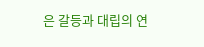은 갈등과 대립의 연